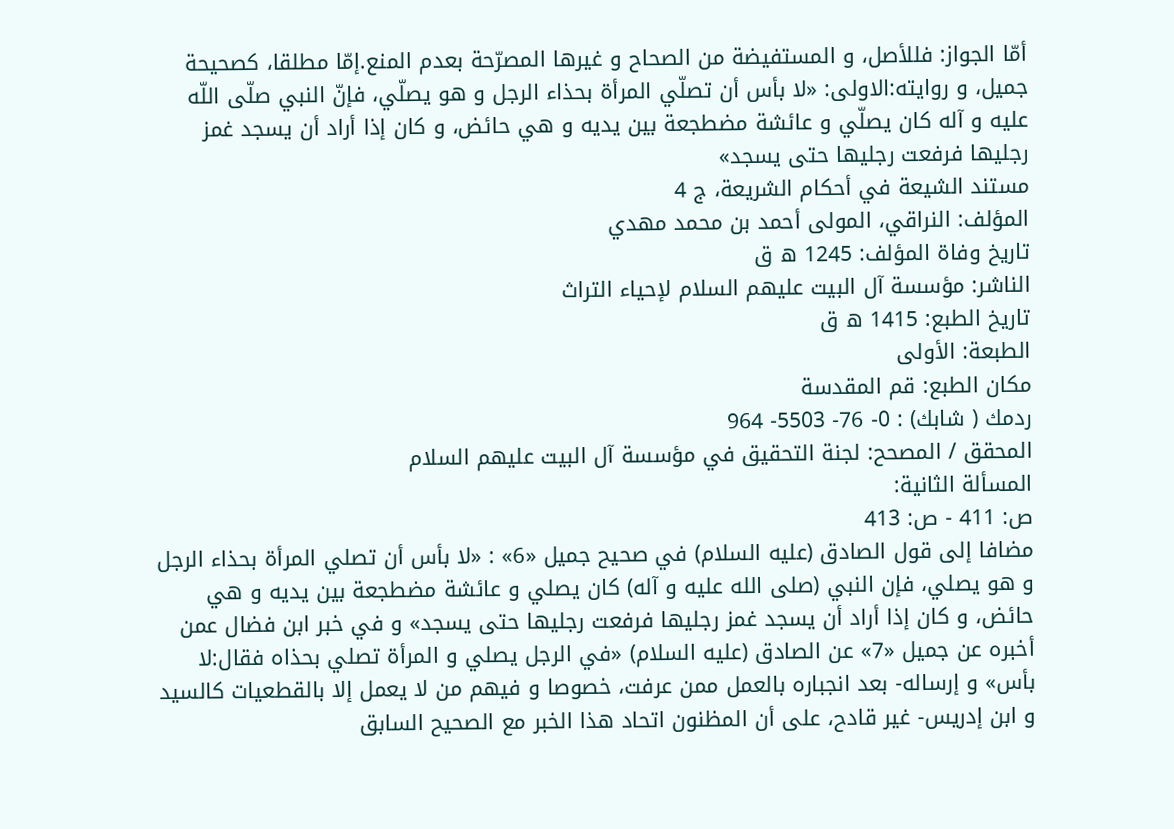أمّا الجواز: فللأصل، و المستفيضة من الصحاح و غيرها المصرّحة بعدم المنع.إمّا مطلقا، كصحيحة جميل، و روايته:الاولى: «لا بأس أن تصلّي المرأة بحذاء الرجل و هو يصلّي، فإنّ النبي صلّى اللّه عليه و آله كان يصلّي و عائشة مضطجعة بين يديه و هي حائض، و كان إذا أراد أن يسجد غمز رجليها فرفعت رجليها حتى يسجد»
مستند الشيعة في أحكام الشريعة، ج 4
المؤلف: النراقي، المولى أحمد بن محمد مهدي
تاريخ وفاة المؤلف: 1245 ه ق
الناشر: مؤسسة آل البيت عليهم السلام لإحياء التراث
تاريخ الطبع: 1415 ه ق
الطبعة: الأولى
مكان الطبع: قم المقدسة
ردمك ( شابك) : 0- 76- 5503- 964
المحقق / المصحح: لجنة التحقيق في مؤسسة آل البيت عليهم السلام
المسألة الثانية:
ص: 411 - ص: 413
مضافا إلى قول الصادق (عليه السلام) في صحيح جميل «6» : «لا بأس أن تصلي المرأة بحذاء الرجل و هو يصلي، فإن النبي (صلى الله عليه و آله) كان يصلي و عائشة مضطجعة بين يديه و هي حائض، و كان إذا أراد أن يسجد غمز رجليها فرفعت رجليها حتى يسجد» و في خبر ابن فضال عمن أخبره عن جميل «7» عن الصادق (عليه السلام) «في الرجل يصلي و المرأة تصلي بحذاه فقال:لا بأس» و إرساله- بعد انجباره بالعمل ممن عرفت، خصوصا و فيهم من لا يعمل إلا بالقطعيات كالسيد و ابن إدريس- غير قادح، على أن المظنون اتحاد هذا الخبر مع الصحيح السابق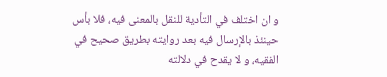و ان اختلف في التأدية للنقل بالمعنى فيه، فلا بأس حينئذ بالإرسال فيه بعد روايته بطريق صحيح في الفقيه، و لا يقدح في دلالته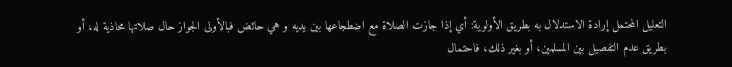التعليل المحتمل إرادة الاستدلال به بطريق الأولوية: أي إذا جازت الصلاة مع اضطجاعها بين يديه و هي حائض فبالأولى الجواز حال صلاتها محاذية له، أو بطريق عدم التفصيل بين المسلمين، أو بغير ذلك، فاحتمال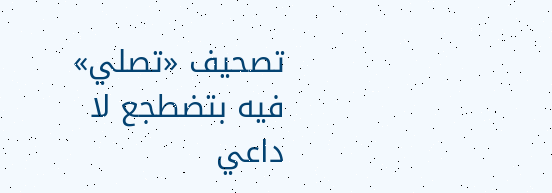تصحيف «تصلي» فيه بتضطجع لا داعي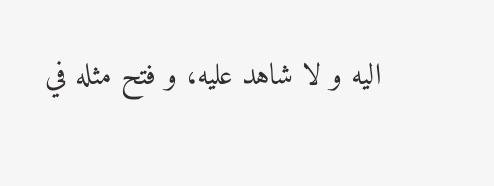اليه و لا شاهد عليه، و فتح مثله في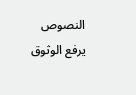النصوص يرفع الوثوق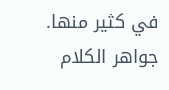في كثير منها.
جواهر الكلام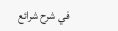في شرح شرائع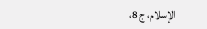الإسلام، ج 8،